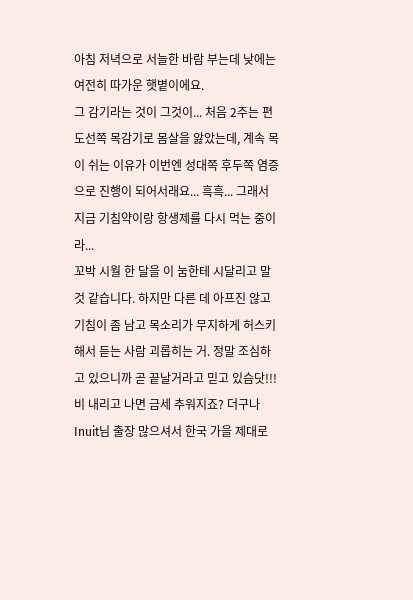아침 저녁으로 서늘한 바람 부는데 낮에는 여전히 따가운 햇볕이에요.
그 감기라는 것이 그것이... 처음 2주는 편도선쪽 목감기로 몸살을 앓았는데, 계속 목이 쉬는 이유가 이번엔 성대쪽 후두쪽 염증으로 진행이 되어서래요... 흑흑... 그래서 지금 기침약이랑 항생제를 다시 먹는 중이라...
꼬박 시월 한 달을 이 눔한테 시달리고 말 것 같습니다. 하지만 다른 데 아프진 않고 기침이 좀 남고 목소리가 무지하게 허스키 해서 듣는 사람 괴롭히는 거. 정말 조심하고 있으니까 곧 끝날거라고 믿고 있슴닷!!!
비 내리고 나면 금세 추워지죠? 더구나 Inuit님 출장 많으셔서 한국 가을 제대로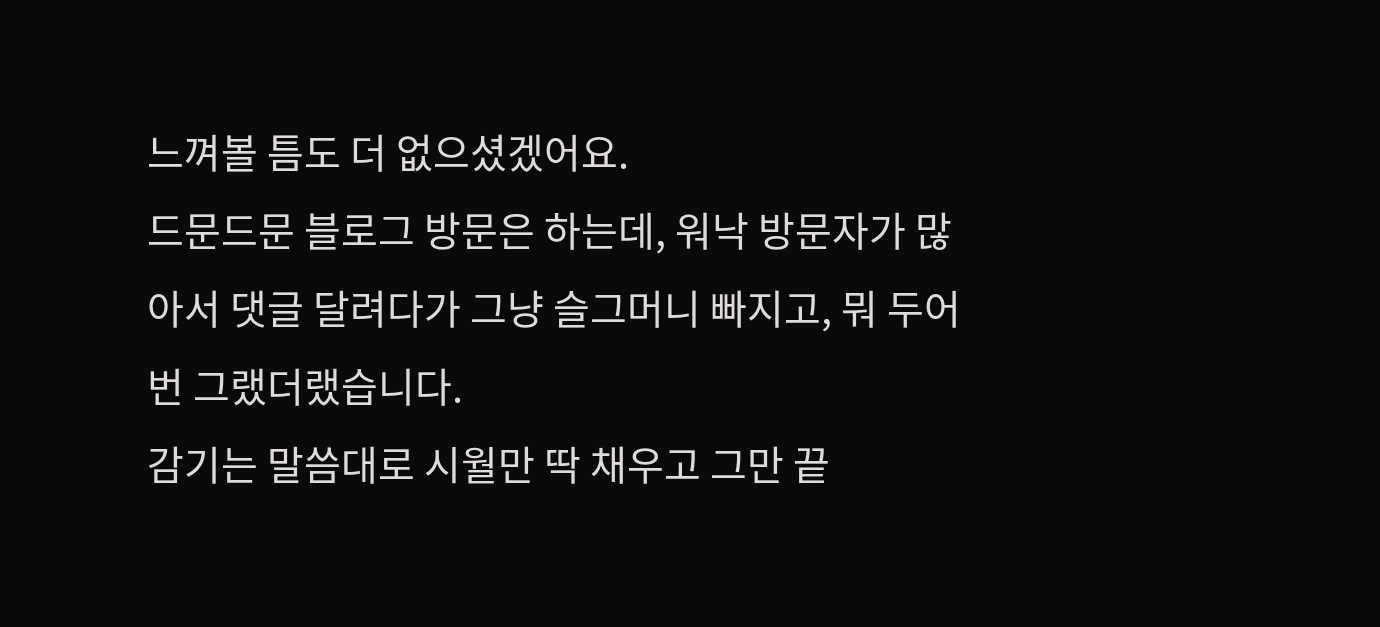느껴볼 틈도 더 없으셨겠어요.
드문드문 블로그 방문은 하는데, 워낙 방문자가 많아서 댓글 달려다가 그냥 슬그머니 빠지고, 뭐 두어번 그랬더랬습니다.
감기는 말씀대로 시월만 딱 채우고 그만 끝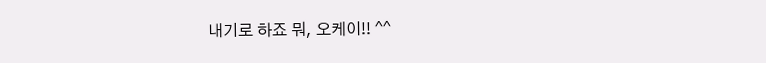내기로 하죠 뭐, 오케이!! ^^